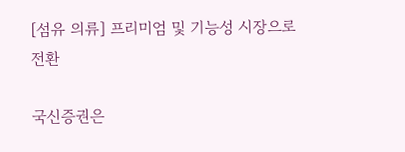[섬유 의류] 프리미엄 및 기능성 시장으로 전환

국신증권은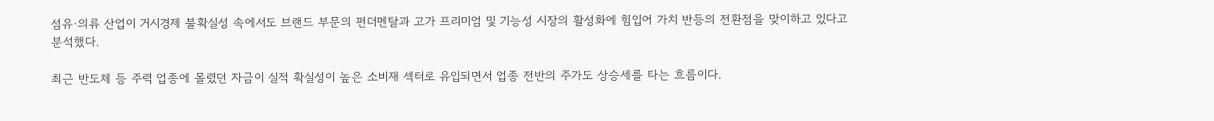섬유·의류 산업이 거시경제 불확실성 속에서도 브랜드 부문의 펀더멘탈과 고가 프리미엄 및 기능성 시장의 활성화에 힘입어 가치 반등의 전환점을 맞이하고 있다고 분석했다.

최근 반도체 등 주력 업종에 몰렸던 자금이 실적 확실성이 높은 소비재 섹터로 유입되면서 업종 전반의 주가도 상승세를 타는 흐름이다.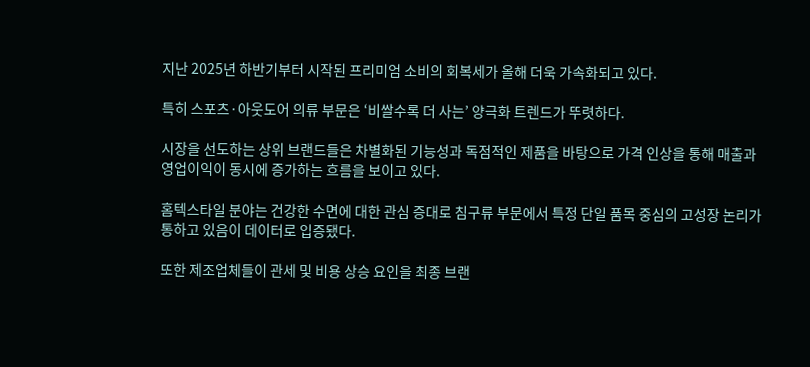지난 2025년 하반기부터 시작된 프리미엄 소비의 회복세가 올해 더욱 가속화되고 있다.

특히 스포츠·아웃도어 의류 부문은 ‘비쌀수록 더 사는’ 양극화 트렌드가 뚜렷하다.

시장을 선도하는 상위 브랜드들은 차별화된 기능성과 독점적인 제품을 바탕으로 가격 인상을 통해 매출과 영업이익이 동시에 증가하는 흐름을 보이고 있다.

홈텍스타일 분야는 건강한 수면에 대한 관심 증대로 침구류 부문에서 특정 단일 품목 중심의 고성장 논리가 통하고 있음이 데이터로 입증됐다.

또한 제조업체들이 관세 및 비용 상승 요인을 최종 브랜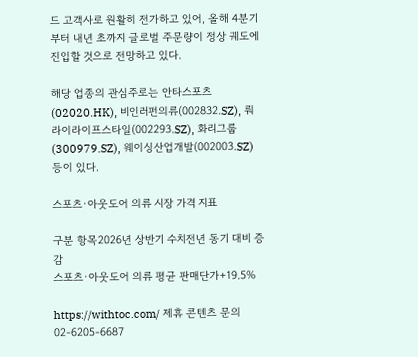드 고객사로 원활히 전가하고 있어, 올해 4분기부터 내년 초까지 글로벌 주문량이 정상 궤도에 진입할 것으로 전망하고 있다.

해당 업종의 관심주로는 안타스포츠(02020.HK), 비인러펀의류(002832.SZ), 뤄라이라이프스타일(002293.SZ), 화리그룹(300979.SZ), 웨이싱산업개발(002003.SZ) 등이 있다.

스포츠·아웃도어 의류 시장 가격 지표

구분 항목2026년 상반기 수치전년 동기 대비 증감
스포츠·아웃도어 의류 평균 판매단가+19.5%

https://withtoc.com/ 제휴 콘텐츠 문의 02-6205-6687